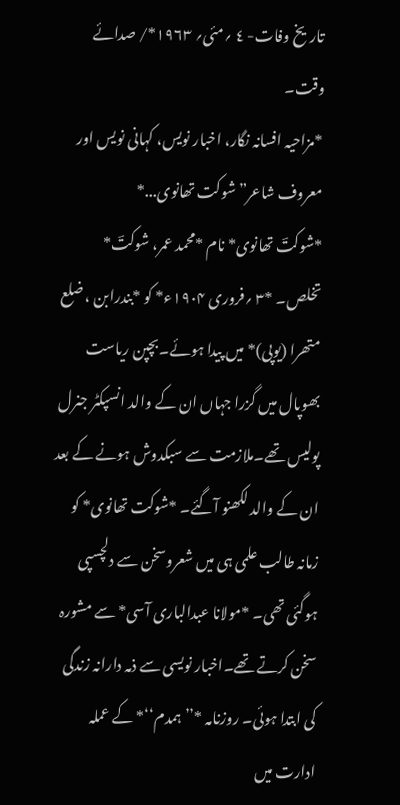تاریخ وفات- ٤ ؍مئی؍ ١٩٦٣*/ صدائے وقت۔
*مزاحیہ افسانہ نگار، اخبار نویس، کہانی نویس اور معروف شاعر” شوکت تھانوی...*
*شوکتؔ تھانوی* نام *محمد عمر، شوکتؔ* تخلص۔ *۳ ؍فروری ۱۹۰۴ء* کو *بندرابن ، ضلع متھرا (یوپی)* میں پیدا ہوئے۔بچپن ریاست بھوپال میں گزرا جہاں ان کے والد انسپکٹر جنرل پولیس تھے۔ملازمت سے سبکدوش ہونے کے بعد ان کے والد لکھنو آگئے۔ *شوکت تھانوی* کو زمانہ طالب علمی ہی میں شعروسخن سے دلچسپی ہوگئی تھی۔ *مولانا عبدالباری آسی* سے مشورہ سخن کرتے تھے۔اخبار نویسی سے ذمہ دارانہ زندگی کی ابتدا ہوئی۔ روزنامہ *’’ہمدم‘‘* کے عملہ ادارت میں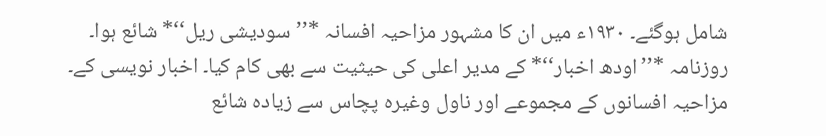شامل ہوگئے۔ ۱۹۳۰ء میں ان کا مشہور مزاحیہ افسانہ *’’سودیشی ریل‘‘* شائع ہوا۔ روزنامہ *’’اودھ اخبار‘‘* کے مدیر اعلی کی حیثیت سے بھی کام کیا۔ اخبار نویسی کے۔ مزاحیہ افسانوں کے مجموعے اور ناول وغیرہ پچاس سے زیادہ شائع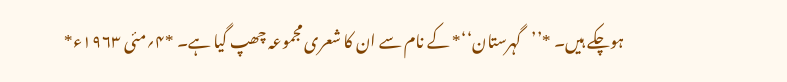ہوچکے ہیں۔ *’’گہرستان‘‘* کے نام سے ان کا شعری مجموعہ چھپ گیا ہے۔ *۴؍مئی ۱۹۶۳ء*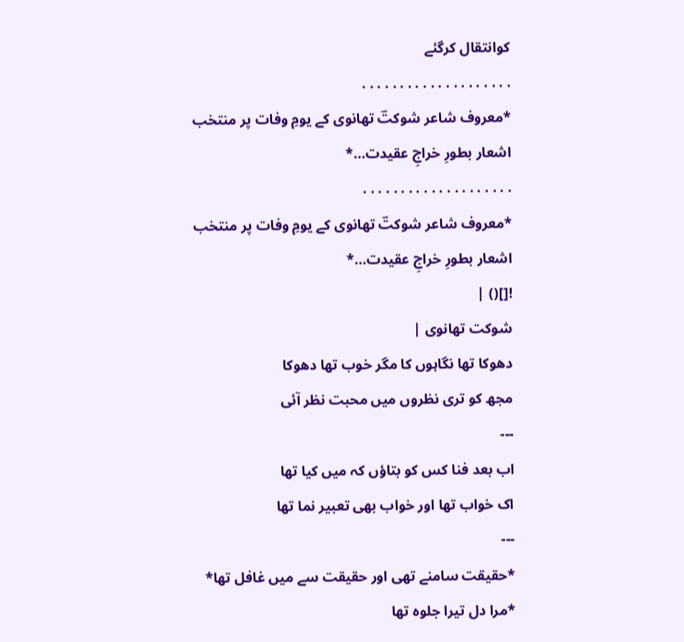کوانتقال کرگئے
. . . . . . . . . . . . . . . . . . . .
*معروف شاعر شوکتؔ تھانوی کے یومِ وفات پر منتخب اشعار بطورِ خراجِ عقیدت...*
. . . . . . . . . . . . . . . . . . . .
*معروف شاعر شوکتؔ تھانوی کے یومِ وفات پر منتخب اشعار بطورِ خراجِ عقیدت...*
![]() |
شوکت تھانوی |
دھوکا تھا نگاہوں کا مگر خوب تھا دھوکا
مجھ کو تری نظروں میں محبت نظر آئی
---
اب بعد فنا کس کو بتاؤں کہ میں کیا تھا
اک خواب تھا اور خواب بھی تعبیر نما تھا
---
*حقیقت سامنے تھی اور حقیقت سے میں غافل تھا*
*مرا دل تیرا جلوہ تھا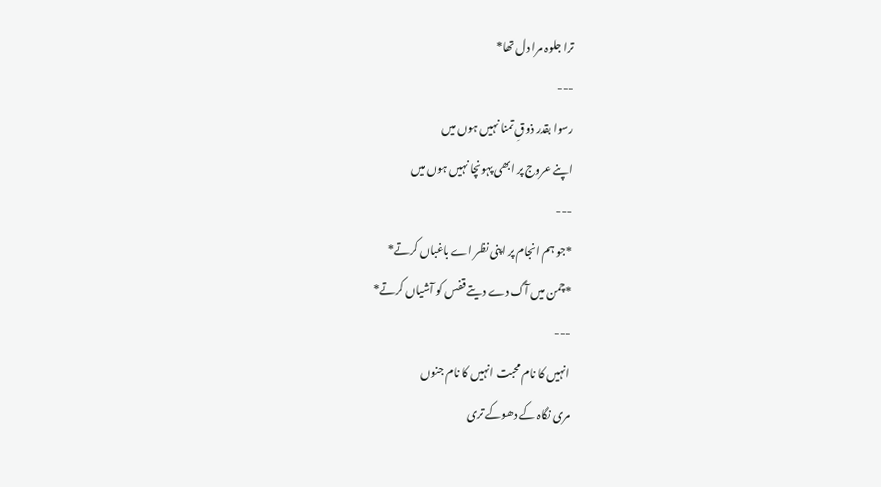ترا جلوہ مرا دل تھا*
---
رسوا بقدر ذوقِ تمنا نہیں ہوں میں
اپنے عروج پر ابھی پہونچا نہیں ہوں میں
---
*جو ہم انجام پر اپنی نظر اے باغباں کرتے*
*چمن میں آگ دے دیتے قفس کو آشیاں کرتے*
---
انہیں کا نام محبت انہیں کا نام جنوں
مری نگاہ کے دھوکے تری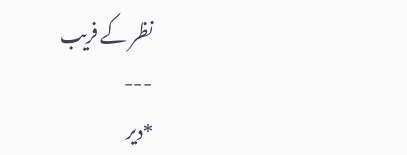نظر کے فریب
---
*دیر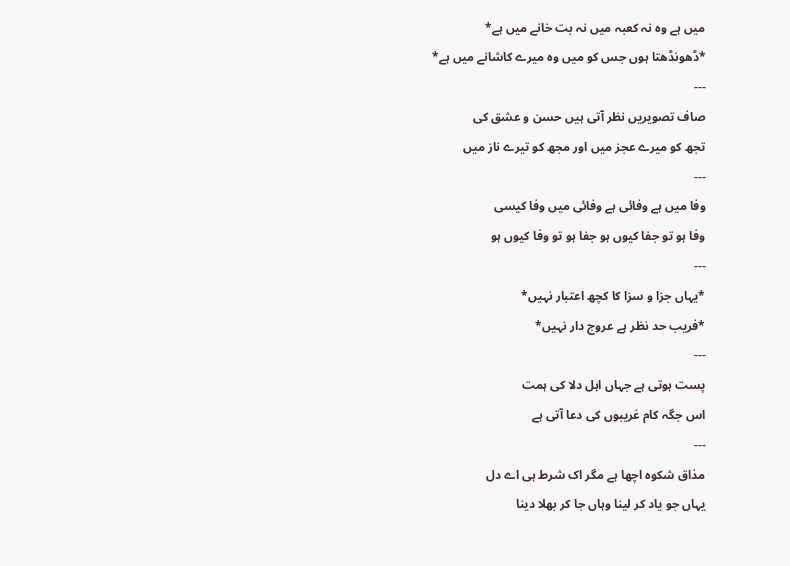میں ہے وہ نہ کعبہ میں نہ بت خانے میں ہے*
*ڈھونڈھتا ہوں جس کو میں وہ میرے کاشانے میں ہے*
---
صاف تصویریں نظر آتی ہیں حسن و عشق کی
تجھ کو میرے عجز میں اور مجھ کو تیرے ناز میں
---
وفا میں ہے وفائی ہے وفائی میں وفا کیسی
وفا ہو تو جفا کیوں ہو جفا ہو تو وفا کیوں ہو
---
*یہاں جزا و سزا کا کچھ اعتبار نہیں*
*فریب حد نظر ہے عروج دار نہیں*
---
پست ہوتی ہے جہاں اہل دلا کی ہمت
اس جگہ کام غریبوں کی دعا آتی ہے
---
مذاق شکوہ اچھا ہے مگر اک شرط ہی اے دل
یہاں جو یاد کر لینا وہاں جا کر بھلا دینا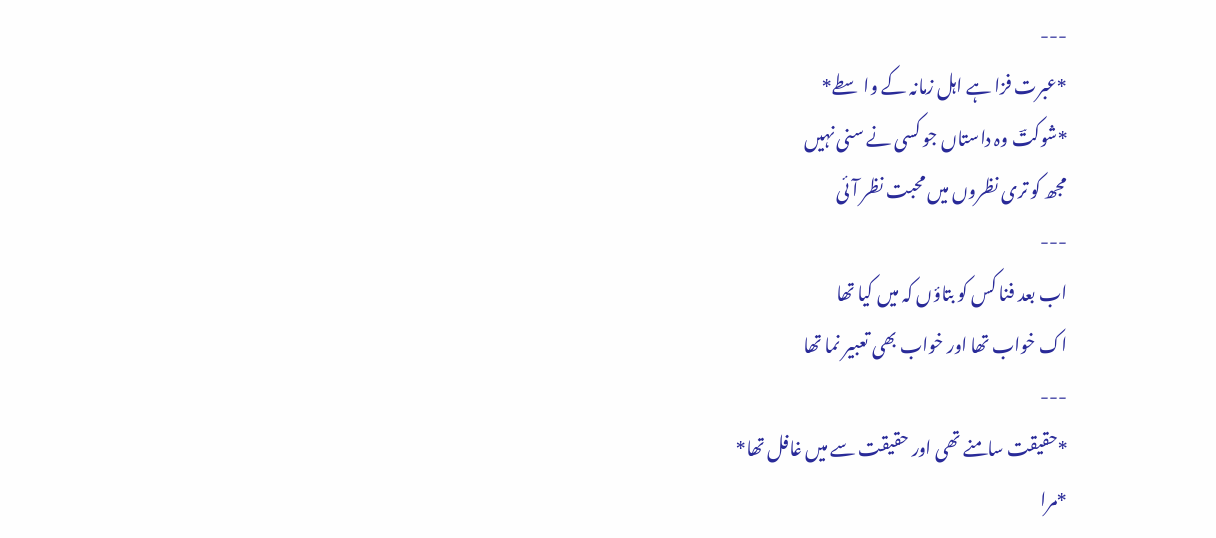---
*عبرت فزا ہے اہل زمانہ کے واسطے*
*شوکتؔ وہ داستاں جو کسی نے سنی نہیں
مجھ کو تری نظروں میں محبت نظر آئی
---
اب بعد فنا کس کو بتاؤں کہ میں کیا تھا
اک خواب تھا اور خواب بھی تعبیر نما تھا
---
*حقیقت سامنے تھی اور حقیقت سے میں غافل تھا*
*مرا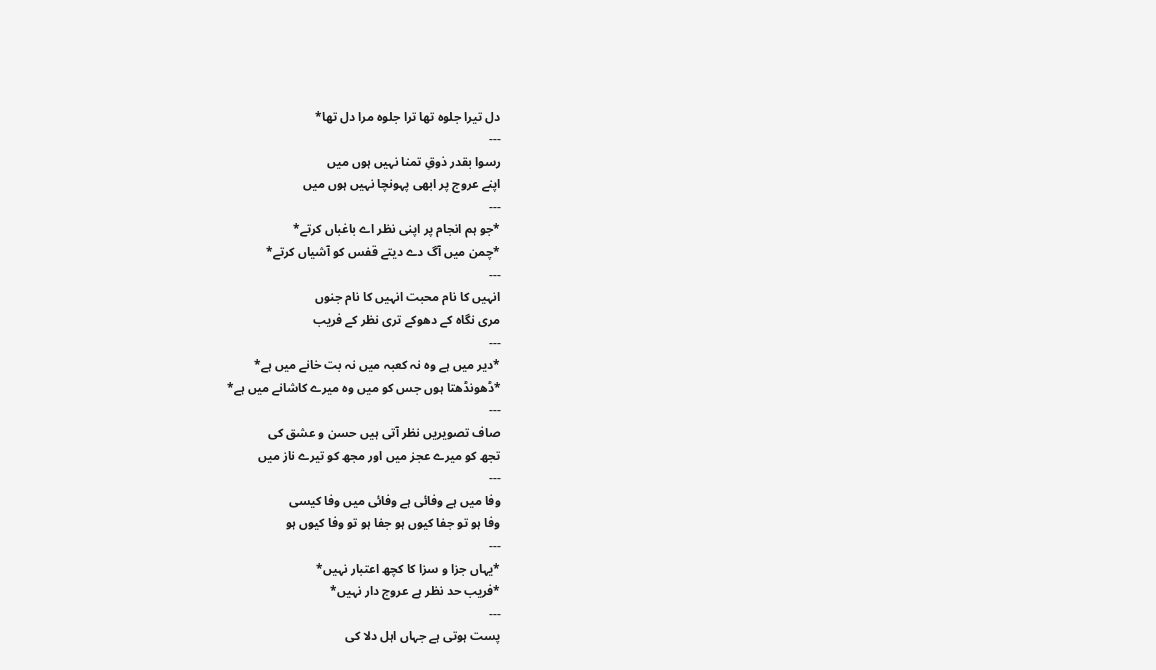دل تیرا جلوہ تھا ترا جلوہ مرا دل تھا*
---
رسوا بقدر ذوقِ تمنا نہیں ہوں میں
اپنے عروج پر ابھی پہونچا نہیں ہوں میں
---
*جو ہم انجام پر اپنی نظر اے باغباں کرتے*
*چمن میں آگ دے دیتے قفس کو آشیاں کرتے*
---
انہیں کا نام محبت انہیں کا نام جنوں
مری نگاہ کے دھوکے تری نظر کے فریب
---
*دیر میں ہے وہ نہ کعبہ میں نہ بت خانے میں ہے*
*ڈھونڈھتا ہوں جس کو میں وہ میرے کاشانے میں ہے*
---
صاف تصویریں نظر آتی ہیں حسن و عشق کی
تجھ کو میرے عجز میں اور مجھ کو تیرے ناز میں
---
وفا میں ہے وفائی ہے وفائی میں وفا کیسی
وفا ہو تو جفا کیوں ہو جفا ہو تو وفا کیوں ہو
---
*یہاں جزا و سزا کا کچھ اعتبار نہیں*
*فریب حد نظر ہے عروج دار نہیں*
---
پست ہوتی ہے جہاں اہل دلا کی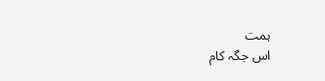ہمت
اس جگہ کام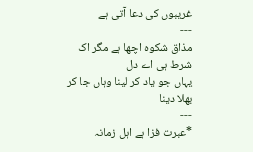غریبوں کی دعا آتی ہے
---
مذاق شکوہ اچھا ہے مگر اک شرط ہی اے دل
یہاں جو یاد کر لینا وہاں جا کر بھلا دینا
---
*عبرت فزا ہے اہل زمانہ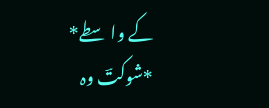کے واسطے*
*شوکتؔ وہ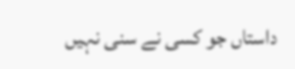داستاں جو کسی نے سنی نہیں